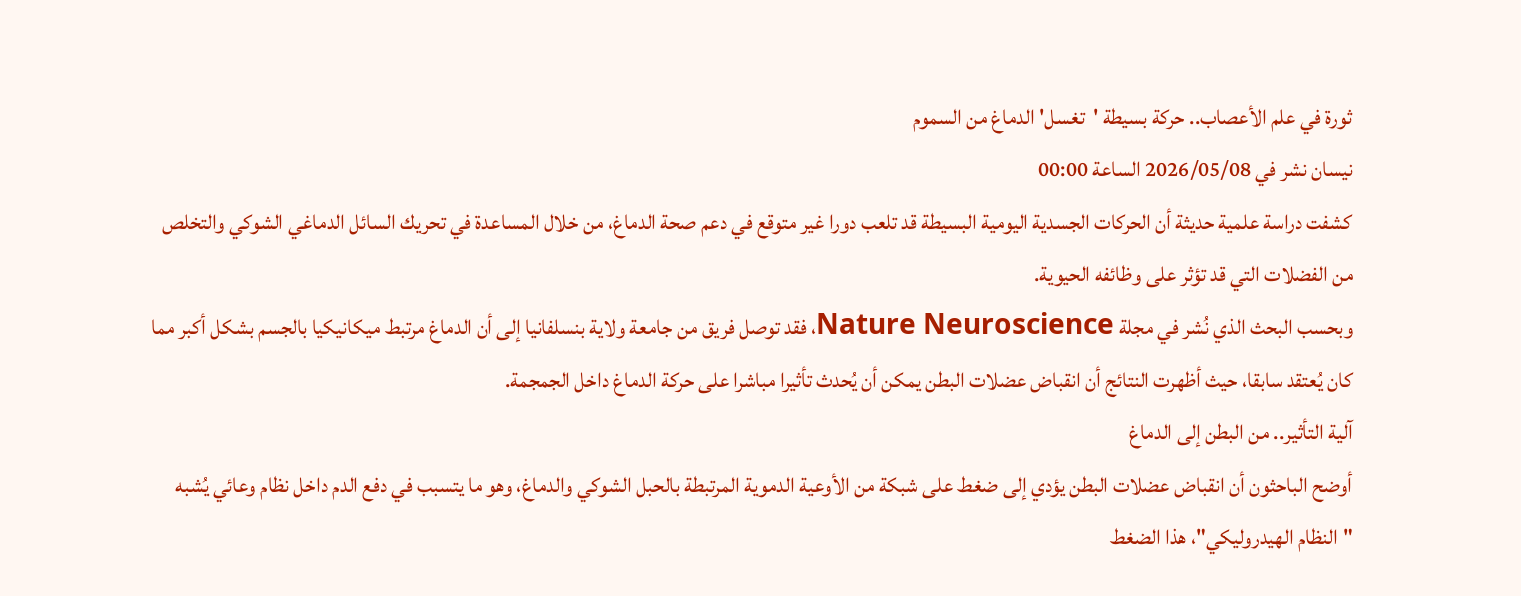ثورة في علم الأعصاب.. حركة بسيطة 'تغسل' الدماغ من السموم
نيسان نشر في 2026/05/08 الساعة 00:00
كشفت دراسة علمية حديثة أن الحركات الجسدية اليومية البسيطة قد تلعب دورا غير متوقع في دعم صحة الدماغ، من خلال المساعدة في تحريك السائل الدماغي الشوكي والتخلص من الفضلات التي قد تؤثر على وظائفه الحيوية.
وبحسب البحث الذي نُشر في مجلة Nature Neuroscience، فقد توصل فريق من جامعة ولاية بنسلفانيا إلى أن الدماغ مرتبط ميكانيكيا بالجسم بشكل أكبر مما كان يُعتقد سابقا، حيث أظهرت النتائج أن انقباض عضلات البطن يمكن أن يُحدث تأثيرا مباشرا على حركة الدماغ داخل الجمجمة.
آلية التأثير.. من البطن إلى الدماغ
أوضح الباحثون أن انقباض عضلات البطن يؤدي إلى ضغط على شبكة من الأوعية الدموية المرتبطة بالحبل الشوكي والدماغ، وهو ما يتسبب في دفع الدم داخل نظام وعائي يُشبه "النظام الهيدروليكي"، هذا الضغط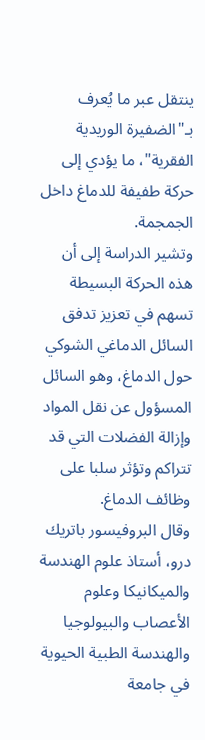ينتقل عبر ما يُعرف بـ"الضفيرة الوريدية الفقرية"، ما يؤدي إلى حركة طفيفة للدماغ داخل الجمجمة.
وتشير الدراسة إلى أن هذه الحركة البسيطة تسهم في تعزيز تدفق السائل الدماغي الشوكي حول الدماغ، وهو السائل المسؤول عن نقل المواد وإزالة الفضلات التي قد تتراكم وتؤثر سلبا على وظائف الدماغ.
وقال البروفيسور باتريك درو، أستاذ علوم الهندسة والميكانيكا وعلوم الأعصاب والبيولوجيا والهندسة الطبية الحيوية في جامعة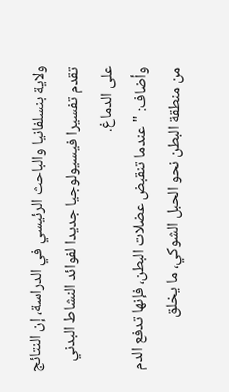ولاية بنسلفانيا والباحث الرئيسي في الدراسة، إن النتائج تقدم تفسيرا فيسيولوجيا جديدا لفوائد النشاط البدني على الدماغ.
وأضاف: "عندما تنقبض عضلات البطن، فإنها تدفع الدم من منطقة البطن نحو الحبل الشوكي، ما يخلق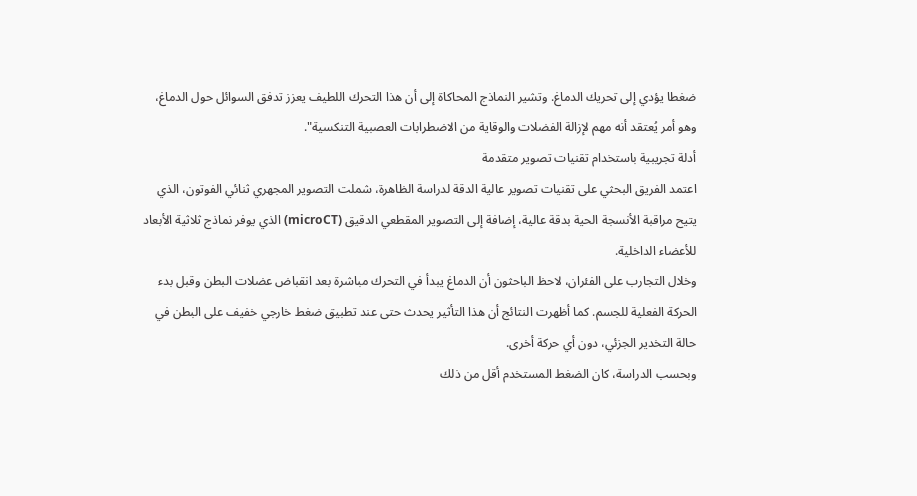ضغطا يؤدي إلى تحريك الدماغ. وتشير النماذج المحاكاة إلى أن هذا التحرك اللطيف يعزز تدفق السوائل حول الدماغ، وهو أمر يُعتقد أنه مهم لإزالة الفضلات والوقاية من الاضطرابات العصبية التنكسية".
أدلة تجريبية باستخدام تقنيات تصوير متقدمة
اعتمد الفريق البحثي على تقنيات تصوير عالية الدقة لدراسة الظاهرة، شملت التصوير المجهري ثنائي الفوتون، الذي يتيح مراقبة الأنسجة الحية بدقة عالية، إضافة إلى التصوير المقطعي الدقيق (microCT) الذي يوفر نماذج ثلاثية الأبعاد للأعضاء الداخلية.
وخلال التجارب على الفئران، لاحظ الباحثون أن الدماغ يبدأ في التحرك مباشرة بعد انقباض عضلات البطن وقبل بدء الحركة الفعلية للجسم. كما أظهرت النتائج أن هذا التأثير يحدث حتى عند تطبيق ضغط خارجي خفيف على البطن في حالة التخدير الجزئي، دون أي حركة أخرى.
وبحسب الدراسة، كان الضغط المستخدم أقل من ذلك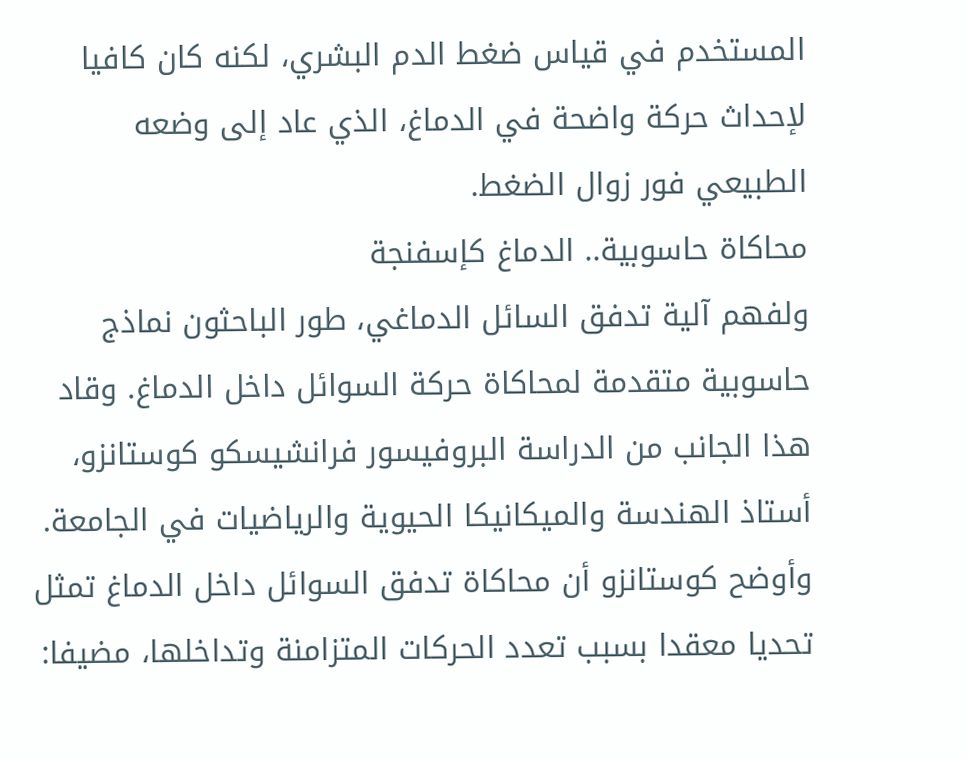المستخدم في قياس ضغط الدم البشري، لكنه كان كافيا لإحداث حركة واضحة في الدماغ، الذي عاد إلى وضعه الطبيعي فور زوال الضغط.
محاكاة حاسوبية.. الدماغ كإسفنجة
ولفهم آلية تدفق السائل الدماغي، طور الباحثون نماذج حاسوبية متقدمة لمحاكاة حركة السوائل داخل الدماغ. وقاد هذا الجانب من الدراسة البروفيسور فرانشيسكو كوستانزو، أستاذ الهندسة والميكانيكا الحيوية والرياضيات في الجامعة.
وأوضح كوستانزو أن محاكاة تدفق السوائل داخل الدماغ تمثل تحديا معقدا بسبب تعدد الحركات المتزامنة وتداخلها، مضيفا: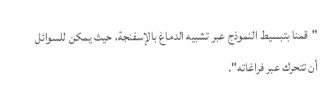"قمنا بتبسيط النموذج عبر تشبيه الدماغ بالإسفنجة، حيث يمكن للسوائل أن تتحرك عبر فراغاته".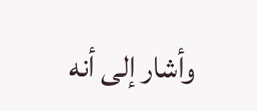وأشار إلى أنه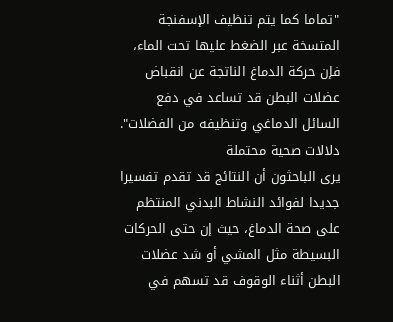"تماما كما يتم تنظيف الإسفنجة المتسخة عبر الضغط عليها تحت الماء، فإن حركة الدماغ الناتجة عن انقباض عضلات البطن قد تساعد في دفع السائل الدماغي وتنظيفه من الفضلات".
دلالات صحية محتملة
يرى الباحثون أن النتائج قد تقدم تفسيرا جديدا لفوائد النشاط البدني المنتظم على صحة الدماغ، حيث إن حتى الحركات البسيطة مثل المشي أو شد عضلات البطن أثناء الوقوف قد تسهم في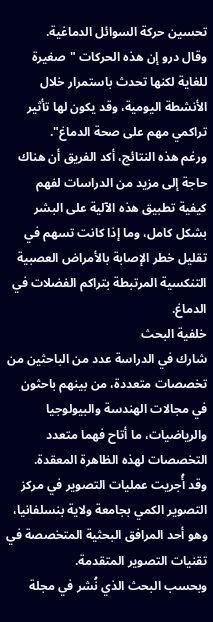تحسين حركة السوائل الدماغية.
وقال درو إن هذه الحركات "صغيرة للغاية لكنها تحدث باستمرار خلال الأنشطة اليومية، وقد يكون لها تأثير تراكمي مهم على صحة الدماغ".
ورغم هذه النتائج، أكد الفريق أن هناك حاجة إلى مزيد من الدراسات لفهم كيفية تطبيق هذه الآلية على البشر بشكل كامل، وما إذا كانت تسهم في تقليل خطر الإصابة بالأمراض العصبية التنكسية المرتبطة بتراكم الفضلات في الدماغ.
خلفية البحث
شارك في الدراسة عدد من الباحثين من تخصصات متعددة، من بينهم باحثون في مجالات الهندسة والبيولوجيا والرياضيات، ما أتاح فهما متعدد التخصصات لهذه الظاهرة المعقدة.
وقد أُجريت عمليات التصوير في مركز التصوير الكمي بجامعة ولاية بنسلفانيا، وهو أحد المرافق البحثية المتخصصة في تقنيات التصوير المتقدمة.
وبحسب البحث الذي نُشر في مجلة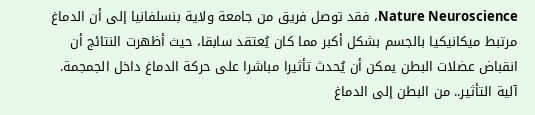Nature Neuroscience، فقد توصل فريق من جامعة ولاية بنسلفانيا إلى أن الدماغ مرتبط ميكانيكيا بالجسم بشكل أكبر مما كان يُعتقد سابقا، حيث أظهرت النتائج أن انقباض عضلات البطن يمكن أن يُحدث تأثيرا مباشرا على حركة الدماغ داخل الجمجمة.
آلية التأثير.. من البطن إلى الدماغ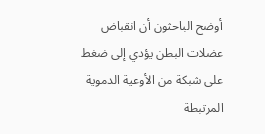أوضح الباحثون أن انقباض عضلات البطن يؤدي إلى ضغط على شبكة من الأوعية الدموية المرتبطة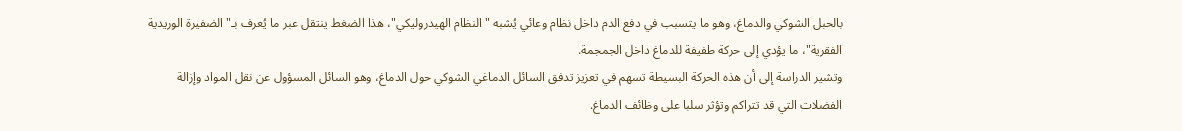بالحبل الشوكي والدماغ، وهو ما يتسبب في دفع الدم داخل نظام وعائي يُشبه "النظام الهيدروليكي"، هذا الضغط ينتقل عبر ما يُعرف بـ"الضفيرة الوريدية الفقرية"، ما يؤدي إلى حركة طفيفة للدماغ داخل الجمجمة.
وتشير الدراسة إلى أن هذه الحركة البسيطة تسهم في تعزيز تدفق السائل الدماغي الشوكي حول الدماغ، وهو السائل المسؤول عن نقل المواد وإزالة الفضلات التي قد تتراكم وتؤثر سلبا على وظائف الدماغ.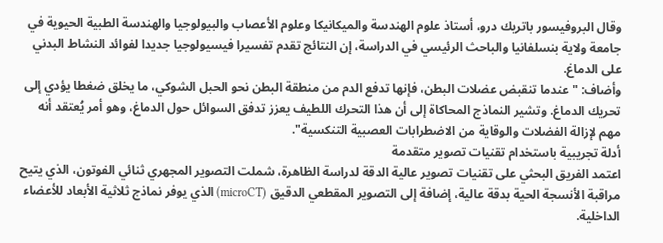وقال البروفيسور باتريك درو، أستاذ علوم الهندسة والميكانيكا وعلوم الأعصاب والبيولوجيا والهندسة الطبية الحيوية في جامعة ولاية بنسلفانيا والباحث الرئيسي في الدراسة، إن النتائج تقدم تفسيرا فيسيولوجيا جديدا لفوائد النشاط البدني على الدماغ.
وأضاف: "عندما تنقبض عضلات البطن، فإنها تدفع الدم من منطقة البطن نحو الحبل الشوكي، ما يخلق ضغطا يؤدي إلى تحريك الدماغ. وتشير النماذج المحاكاة إلى أن هذا التحرك اللطيف يعزز تدفق السوائل حول الدماغ، وهو أمر يُعتقد أنه مهم لإزالة الفضلات والوقاية من الاضطرابات العصبية التنكسية".
أدلة تجريبية باستخدام تقنيات تصوير متقدمة
اعتمد الفريق البحثي على تقنيات تصوير عالية الدقة لدراسة الظاهرة، شملت التصوير المجهري ثنائي الفوتون، الذي يتيح مراقبة الأنسجة الحية بدقة عالية، إضافة إلى التصوير المقطعي الدقيق (microCT) الذي يوفر نماذج ثلاثية الأبعاد للأعضاء الداخلية.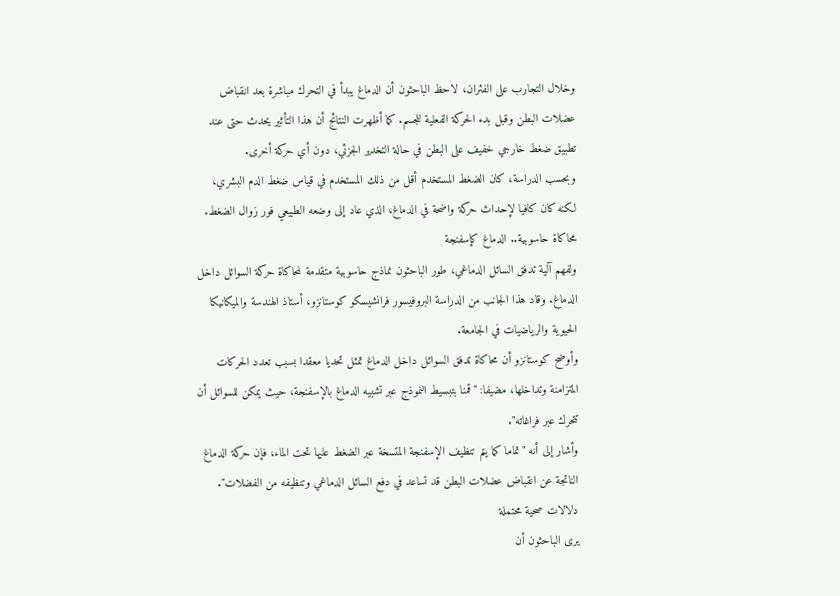وخلال التجارب على الفئران، لاحظ الباحثون أن الدماغ يبدأ في التحرك مباشرة بعد انقباض عضلات البطن وقبل بدء الحركة الفعلية للجسم. كما أظهرت النتائج أن هذا التأثير يحدث حتى عند تطبيق ضغط خارجي خفيف على البطن في حالة التخدير الجزئي، دون أي حركة أخرى.
وبحسب الدراسة، كان الضغط المستخدم أقل من ذلك المستخدم في قياس ضغط الدم البشري، لكنه كان كافيا لإحداث حركة واضحة في الدماغ، الذي عاد إلى وضعه الطبيعي فور زوال الضغط.
محاكاة حاسوبية.. الدماغ كإسفنجة
ولفهم آلية تدفق السائل الدماغي، طور الباحثون نماذج حاسوبية متقدمة لمحاكاة حركة السوائل داخل الدماغ. وقاد هذا الجانب من الدراسة البروفيسور فرانشيسكو كوستانزو، أستاذ الهندسة والميكانيكا الحيوية والرياضيات في الجامعة.
وأوضح كوستانزو أن محاكاة تدفق السوائل داخل الدماغ تمثل تحديا معقدا بسبب تعدد الحركات المتزامنة وتداخلها، مضيفا: "قمنا بتبسيط النموذج عبر تشبيه الدماغ بالإسفنجة، حيث يمكن للسوائل أن تتحرك عبر فراغاته".
وأشار إلى أنه "تماما كما يتم تنظيف الإسفنجة المتسخة عبر الضغط عليها تحت الماء، فإن حركة الدماغ الناتجة عن انقباض عضلات البطن قد تساعد في دفع السائل الدماغي وتنظيفه من الفضلات".
دلالات صحية محتملة
يرى الباحثون أن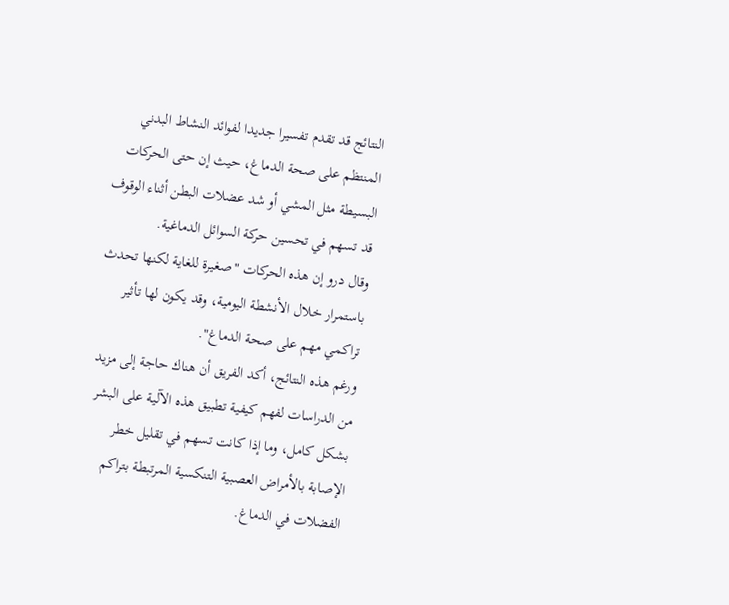النتائج قد تقدم تفسيرا جديدا لفوائد النشاط البدني المنتظم على صحة الدماغ، حيث إن حتى الحركات البسيطة مثل المشي أو شد عضلات البطن أثناء الوقوف قد تسهم في تحسين حركة السوائل الدماغية.
وقال درو إن هذه الحركات "صغيرة للغاية لكنها تحدث باستمرار خلال الأنشطة اليومية، وقد يكون لها تأثير تراكمي مهم على صحة الدماغ".
ورغم هذه النتائج، أكد الفريق أن هناك حاجة إلى مزيد من الدراسات لفهم كيفية تطبيق هذه الآلية على البشر بشكل كامل، وما إذا كانت تسهم في تقليل خطر الإصابة بالأمراض العصبية التنكسية المرتبطة بتراكم الفضلات في الدماغ.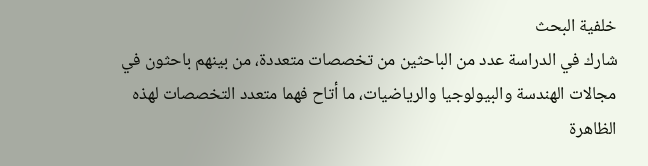خلفية البحث
شارك في الدراسة عدد من الباحثين من تخصصات متعددة، من بينهم باحثون في مجالات الهندسة والبيولوجيا والرياضيات، ما أتاح فهما متعدد التخصصات لهذه الظاهرة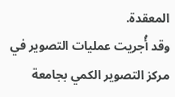المعقدة.
وقد أُجريت عمليات التصوير في مركز التصوير الكمي بجامعة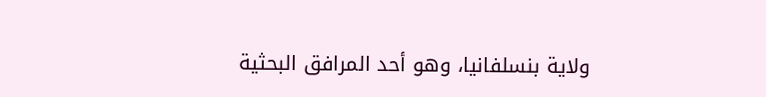ولاية بنسلفانيا، وهو أحد المرافق البحثية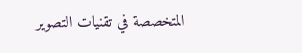المتخصصة في تقنيات التصوير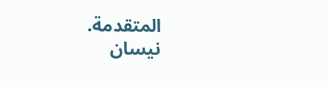المتقدمة.
نيسان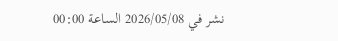نشر في 2026/05/08 الساعة 00:00